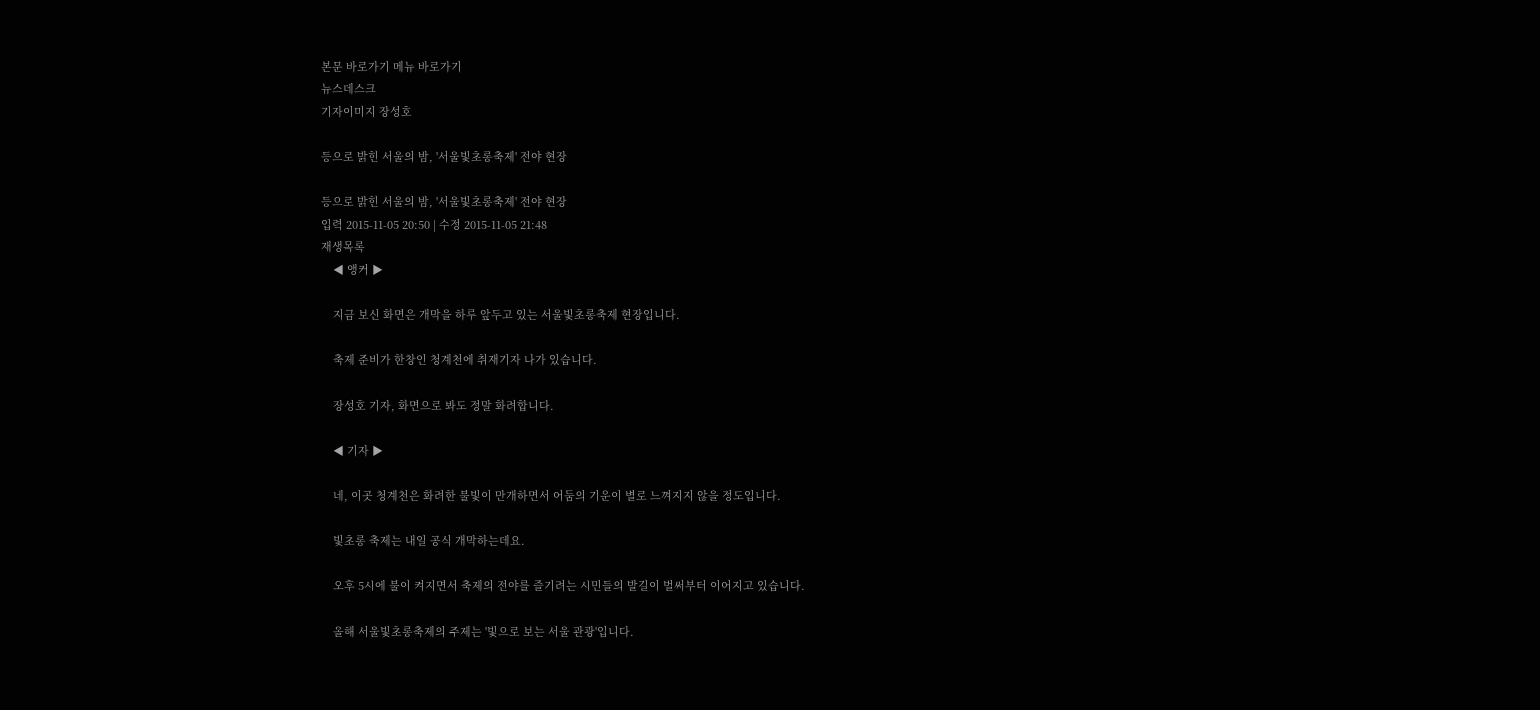본문 바로가기 메뉴 바로가기
뉴스데스크
기자이미지 장성호

등으로 밝힌 서울의 밤, '서울빛초롱축제' 전야 현장

등으로 밝힌 서울의 밤, '서울빛초롱축제' 전야 현장
입력 2015-11-05 20:50 | 수정 2015-11-05 21:48
재생목록
    ◀ 앵커 ▶

    지금 보신 화면은 개막을 하루 앞두고 있는 서울빛초롱축제 현장입니다.

    축제 준비가 한창인 청계천에 취재기자 나가 있습니다.

    장성호 기자, 화면으로 봐도 정말 화려합니다.

    ◀ 기자 ▶

    네, 이곳 청계천은 화려한 불빛이 만개하면서 어둠의 기운이 별로 느껴지지 않을 정도입니다.

    빛초롱 축제는 내일 공식 개막하는데요.

    오후 5시에 불이 켜지면서 축제의 전야를 즐기려는 시민들의 발길이 벌써부터 이어지고 있습니다.

    올해 서울빛초롱축제의 주제는 '빛으로 보는 서울 관광'입니다.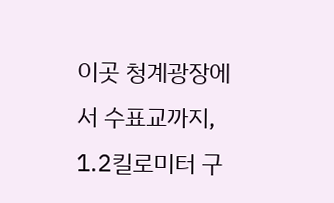이곳 청계광장에서 수표교까지, 1.2킬로미터 구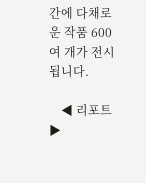간에 다채로운 작품 600여 개가 전시됩니다.

    ◀ 리포트 ▶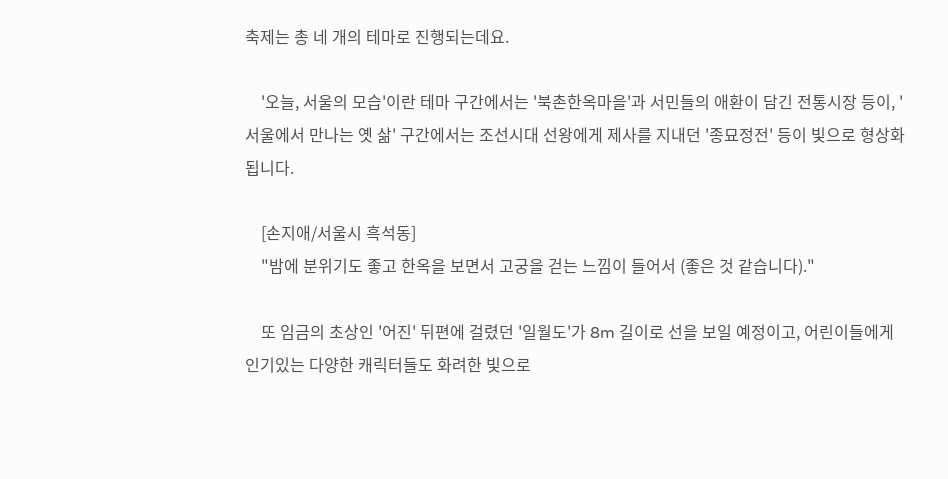축제는 총 네 개의 테마로 진행되는데요.

    '오늘, 서울의 모습'이란 테마 구간에서는 '북촌한옥마을'과 서민들의 애환이 담긴 전통시장 등이, '서울에서 만나는 옛 삶' 구간에서는 조선시대 선왕에게 제사를 지내던 '종묘정전' 등이 빛으로 형상화됩니다.

    [손지애/서울시 흑석동]
    "밤에 분위기도 좋고 한옥을 보면서 고궁을 걷는 느낌이 들어서 (좋은 것 같습니다)."

    또 임금의 초상인 '어진' 뒤편에 걸렸던 '일월도'가 8m 길이로 선을 보일 예정이고, 어린이들에게 인기있는 다양한 캐릭터들도 화려한 빛으로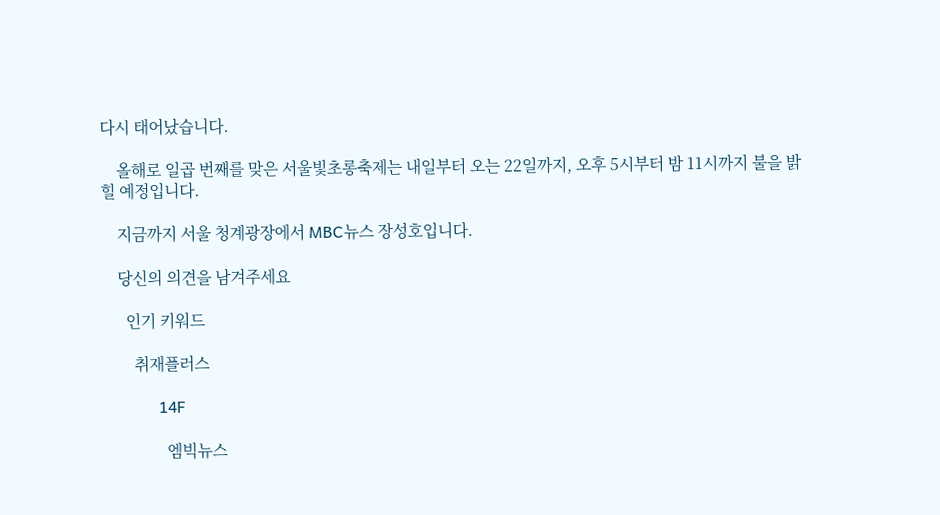다시 태어났습니다.

    올해로 일곱 번째를 맞은 서울빛초롱축제는 내일부터 오는 22일까지, 오후 5시부터 밤 11시까지 불을 밝힐 예정입니다.

    지금까지 서울 청계광장에서 MBC뉴스 장성호입니다.

    당신의 의견을 남겨주세요

      인기 키워드

        취재플러스

              14F

                엠빅뉴스